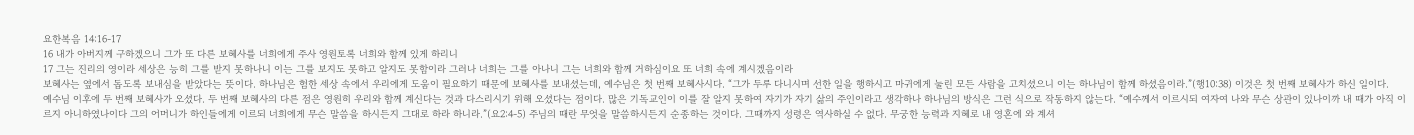요한복음 14:16-17
16 내가 아버지께 구하겠으니 그가 또 다른 보혜사를 너희에게 주사 영원토록 너희와 함께 있게 하리니
17 그는 진리의 영이라 세상은 능히 그를 받지 못하나니 이는 그를 보지도 못하고 알지도 못함이라 그러나 너희는 그를 아나니 그는 너희와 함께 거하심이요 또 너희 속에 계시겠음이라
보혜사는 옆에서 돕도록 보내심을 받았다는 뜻이다. 하나님은 험한 세상 속에서 우리에게 도움이 필요하기 때문에 보혜사를 보내셨는데, 예수님은 첫 번째 보혜사시다. “그가 두루 다니시며 선한 일을 행하시고 마귀에게 눌린 모든 사람을 고치셨으니 이는 하나님이 함께 하셨음이라.”(행10:38) 이것은 첫 번째 보혜사가 하신 일이다.
예수님 이후에 두 번째 보혜사가 오셨다. 두 번째 보혜사의 다른 점은 영원히 우리와 함께 계신다는 것과 다스리시기 위해 오셨다는 점이다. 많은 기독교인이 이를 잘 알지 못하여 자기가 자기 삶의 주인이라고 생각하나 하나님의 방식은 그런 식으로 작동하지 않는다. “예수께서 이르시되 여자여 나와 무슨 상관이 있나이까 내 때가 아직 이르지 아니하였나이다 그의 어머니가 하인들에게 이르되 너희에게 무슨 말씀을 하시든지 그대로 하라 하니라.”(요2:4-5) 주님의 때란 무엇을 말씀하시든지 순종하는 것이다. 그때까지 성령은 역사하실 수 없다. 무궁한 능력과 지혜로 내 영혼에 와 계셔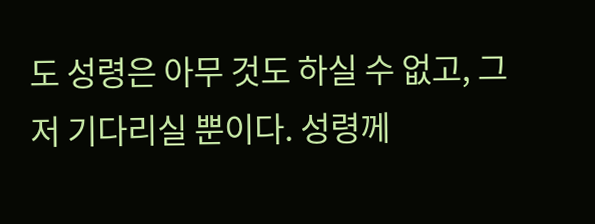도 성령은 아무 것도 하실 수 없고, 그저 기다리실 뿐이다. 성령께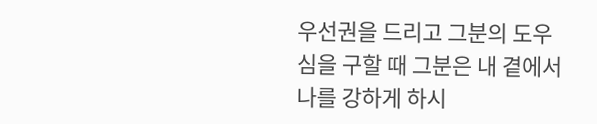우선권을 드리고 그분의 도우심을 구할 때 그분은 내 곁에서 나를 강하게 하시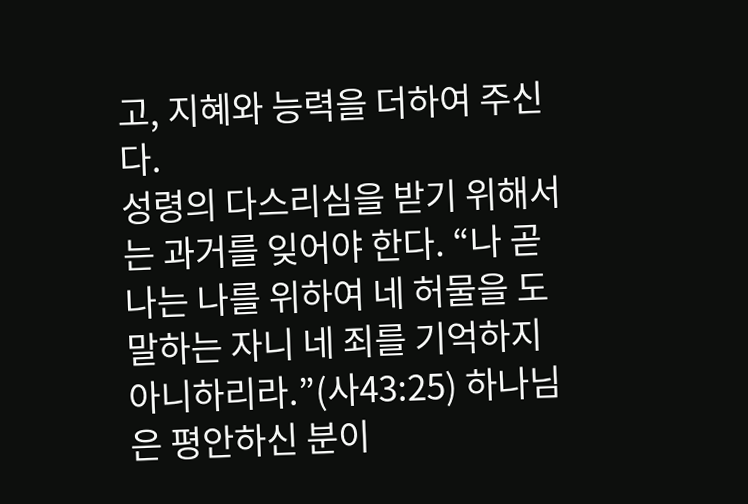고, 지혜와 능력을 더하여 주신다.
성령의 다스리심을 받기 위해서는 과거를 잊어야 한다. “나 곧 나는 나를 위하여 네 허물을 도말하는 자니 네 죄를 기억하지 아니하리라.”(사43:25) 하나님은 평안하신 분이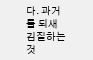다. 과거를 되새김질하는 것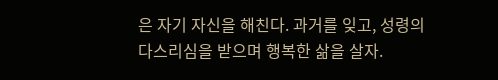은 자기 자신을 해친다. 과거를 잊고, 성령의 다스리심을 받으며 행복한 삶을 살자.